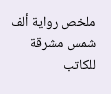ملخص رواية ألف شمس مشرقة للكاتب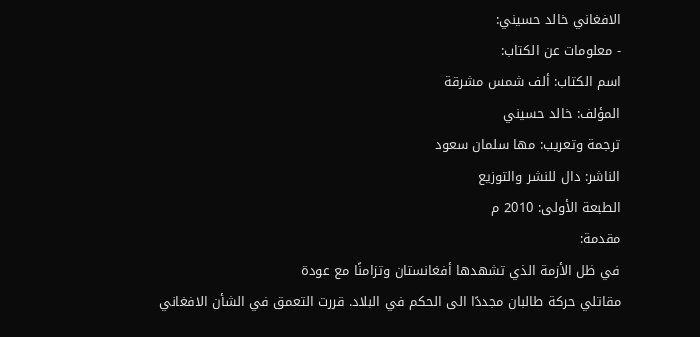الافغاني خالد حسيني:
- معلومات عن الكتاب:
اسم الكتاب: ألف شمس مشرقة
المؤلف: خالد حسيني
ترجمة وتعريب: مها سلمان سعود
الناشر: دال للنشر والتوزيع
الطبعة الأولى: 2010 م
مقدمة:
في ظل الأزمة الذي تشهدها أفغانستان وتزامنًا مع عودة
مقاتلي حركة طالبان مجددًا الى الحكم في البلاد. قررت التعمق في الشأن الافغاني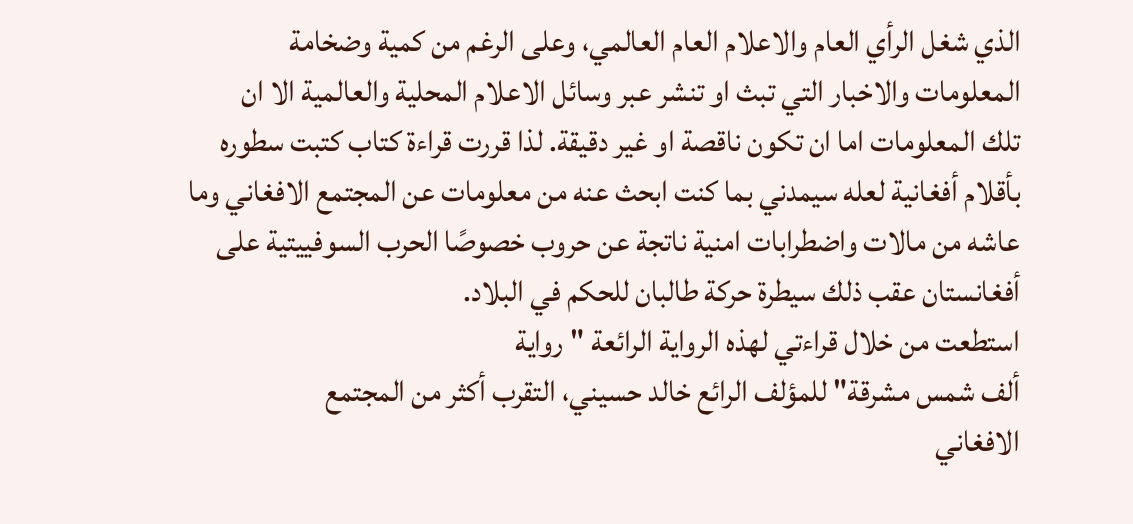الذي شغل الرأي العام والاعلام العام العالمي، وعلى الرغم من كمية وضخامة
المعلومات والاخبار التي تبث او تنشر عبر وسائل الاعلام المحلية والعالمية الا ان
تلك المعلومات اما ان تكون ناقصة او غير دقيقة. لذا قررت قراءة كتاب كتبت سطوره
بأقلام أفغانية لعله سيمدني بما كنت ابحث عنه من معلومات عن المجتمع الافغاني وما
عاشه من مالات واضطرابات امنية ناتجة عن حروب خصوصًا الحرب السوفييتية على
أفغانستان عقب ذلك سيطرة حركة طالبان للحكم في البلاد.
استطعت من خلال قراءتي لهذه الرواية الرائعة "رواية
ألف شمس مشرقة" للمؤلف الرائع خالد حسيني، التقرب أكثر من المجتمع
الافغاني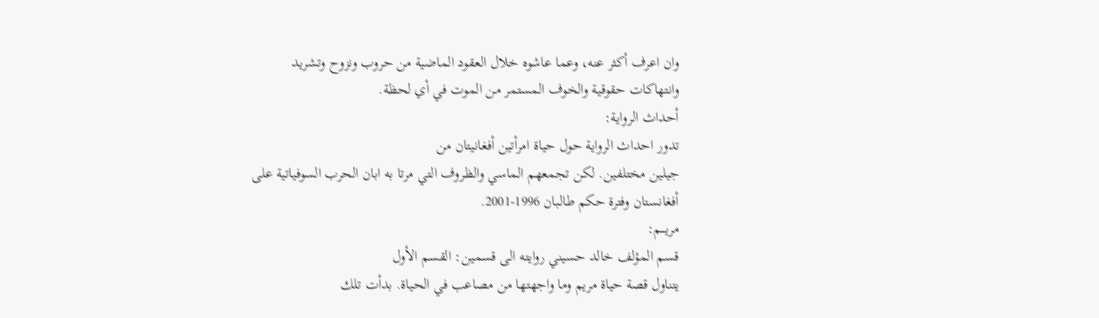وان اعرف أكثر عنه، وعما عاشوه خلال العقود الماضية من حروب ونزوح وتشريد
وانتهاكات حقوقية والخوف المستمر من الموت في أي لحظة.
أحداث الرواية:
تدور احداث الرواية حول حياة امرأتين أفغانيتان من
جيلين مختلفين. لكن تجمعهم الماسي والظروف التي مرتا به ابان الحرب السوفياتية على
أفغانستان وفترة حكم طالبان 1996-2001.
مريـــم:
قسم المؤلف خالد حسيني روايته الى قسمين: القسم الأول
يتناول قصة حياة مريم وما واجهتها من مصاعب في الحياة. بدأت تلك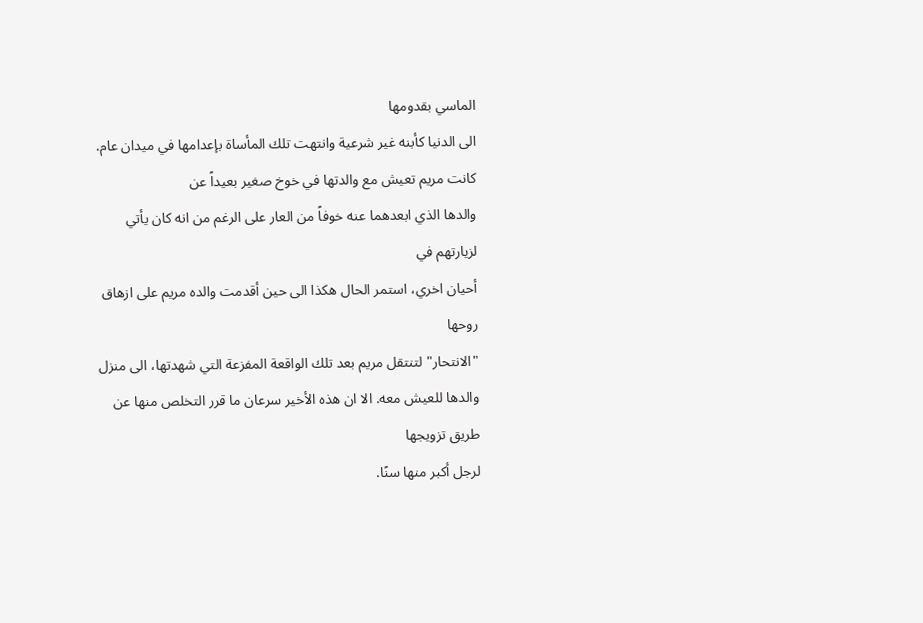الماسي بقدومها
الى الدنيا كأبنه غير شرعية وانتهت تلك المأساة بإعدامها في ميدان عام.
كانت مريم تعيش مع والدتها في خوخ صغير بعيداً عن
والدها الذي ابعدهما عنه خوفاً من العار على الرغم من انه كان يأتي لزيارتهم في
أحيان اخري، استمر الحال هكذا الى حين أقدمت والده مريم على ازهاق روحها
"الانتحار" لتنتقل مريم بعد تلك الواقعة المفزعة التي شهدتها، الى منزل
والدها للعيش معه. الا ان هذه الأخير سرعان ما قرر التخلص منها عن طريق تزويجها
لرجل أكبر منها سنًا.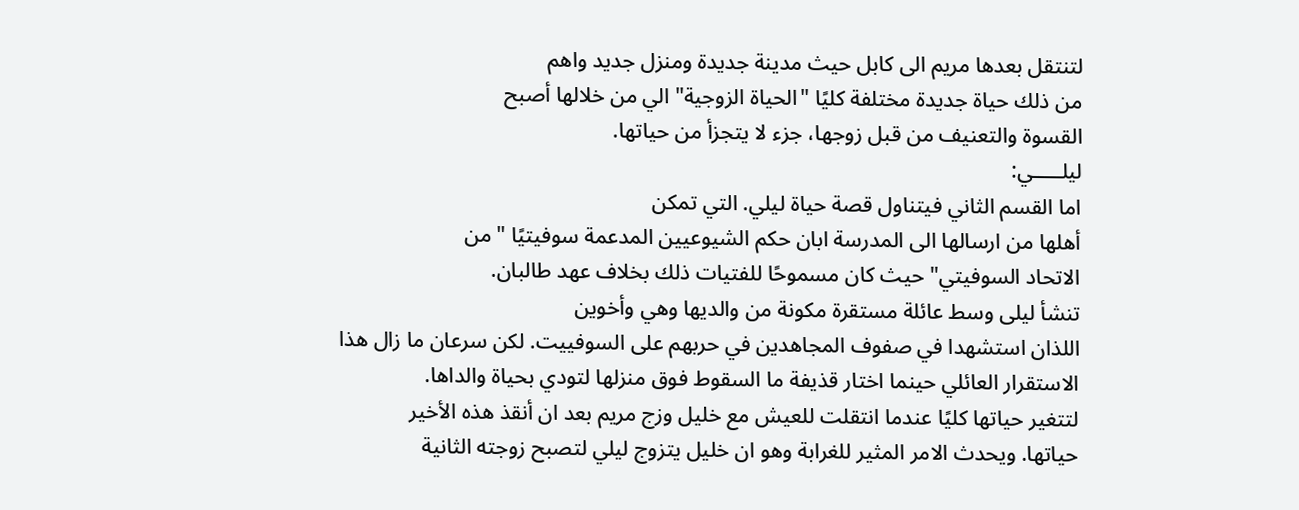لتنتقل بعدها مريم الى كابل حيث مدينة جديدة ومنزل جديد واهم
من ذلك حياة جديدة مختلفة كليًا "الحياة الزوجية" الي من خلالها أصبح
القسوة والتعنيف من قبل زوجها، جزء لا يتجزأ من حياتها.
ليلـــــي:
اما القسم الثاني فيتناول قصة حياة ليلي. التي تمكن
أهلها من ارسالها الى المدرسة ابان حكم الشيوعيين المدعمة سوفيتيًا "من
الاتحاد السوفيتي" حيث كان مسموحًا للفتيات ذلك بخلاف عهد طالبان.
تنشأ ليلى وسط عائلة مستقرة مكونة من والديها وهي وأخوين
اللذان استشهدا في صفوف المجاهدين في حربهم على السوفييت. لكن سرعان ما زال هذا
الاستقرار العائلي حينما اختار قذيفة ما السقوط فوق منزلها لتودي بحياة والداها.
لتتغير حياتها كليًا عندما انتقلت للعيش مع خليل وزج مريم بعد ان أنقذ هذه الأخير
حياتها. ويحدث الامر المثير للغرابة وهو ان خليل يتزوج ليلي لتصبح زوجته الثانية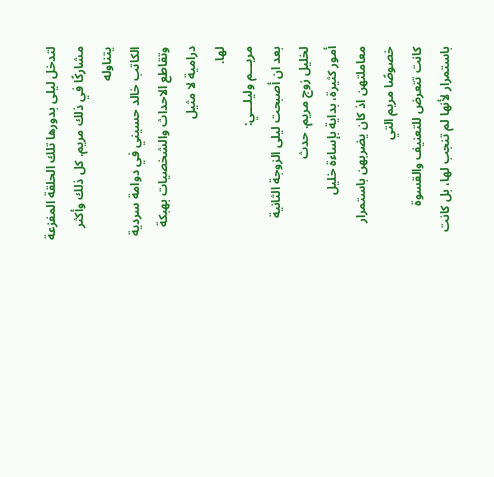لتدخل ليلى بدورها تلك الحلقة المفزعة مشاركًا في ذلك مريم. كل ذلك وأكثر يتناوله
الكاتب خالد حسيني في دوامة سردية وتقاطع الاحداث والشخصيات بهبكة درامية لا مثيل
لها.
مريـــم وليلـــي:
بعد ان أصبحت ليلى الزوجة الثانية لخليل زوج مريم. حدث
أمور كثيرة، بداية بإساءة خليل معاملتهن اذ كان يضربهن باستمرار خصوصًا مريم التي
كانت تتعرض للتعنيف والقسوة باستمرار لأنها لم تنجب لها، بل كانت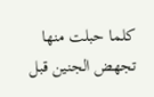كلما حبلت منها
تجهض الجنين قبل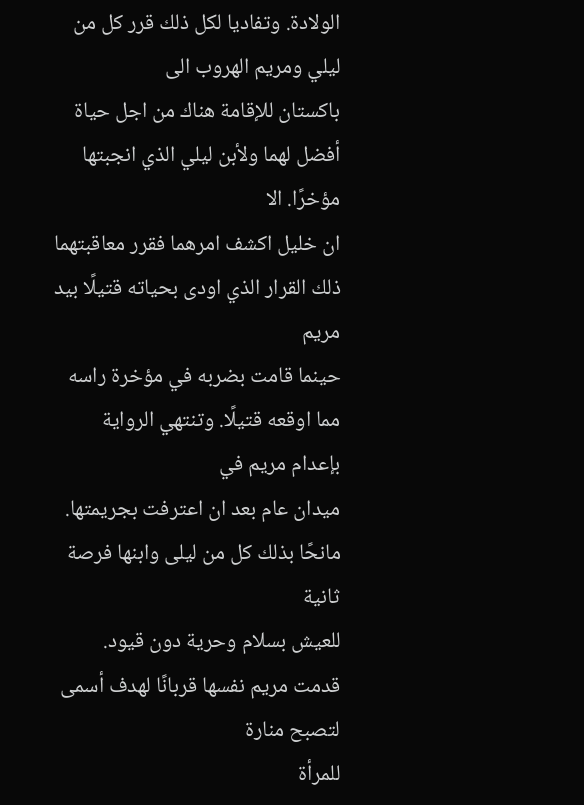الولادة. وتفاديا لكل ذلك قرر كل من ليلي ومريم الهروب الى
باكستان للإقامة هناك من اجل حياة أفضل لهما ولأبن ليلي الذي انجبتها مؤخرًا. الا
ان خليل اكشف امرهما فقرر معاقبتهما ذلك القرار الذي اودى بحياته قتيلًا بيد مريم
حينما قامت بضربه في مؤخرة راسه مما اوقعه قتيلًا. وتنتهي الرواية بإعدام مريم في
ميدان عام بعد ان اعترفت بجريمتها. مانحًا بذلك كل من ليلى وابنها فرصة ثانية
للعيش بسلام وحرية دون قيود. قدمت مريم نفسها قربانًا لهدف أسمى لتصبح منارة
للمرأة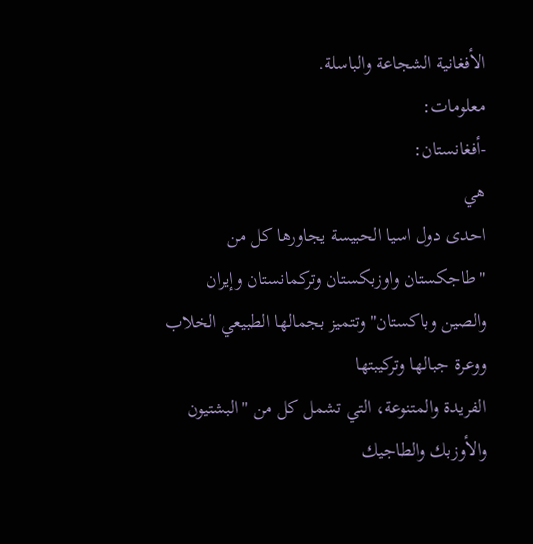الأفغانية الشجاعة والباسلة.
معلومات:
-أفغانستان:
هي
احدى دول اسيا الحبيسة يجاورها كل من "طاجكستان واوزبكستان وتركمانستان وإيران
والصين وباكستان" وتتميز بجمالها الطبيعي الخلاب ووعرة جبالها وتركيبتها
الفريدة والمتنوعة، التي تشمل كل من "البشتيون والأوزبك والطاجيك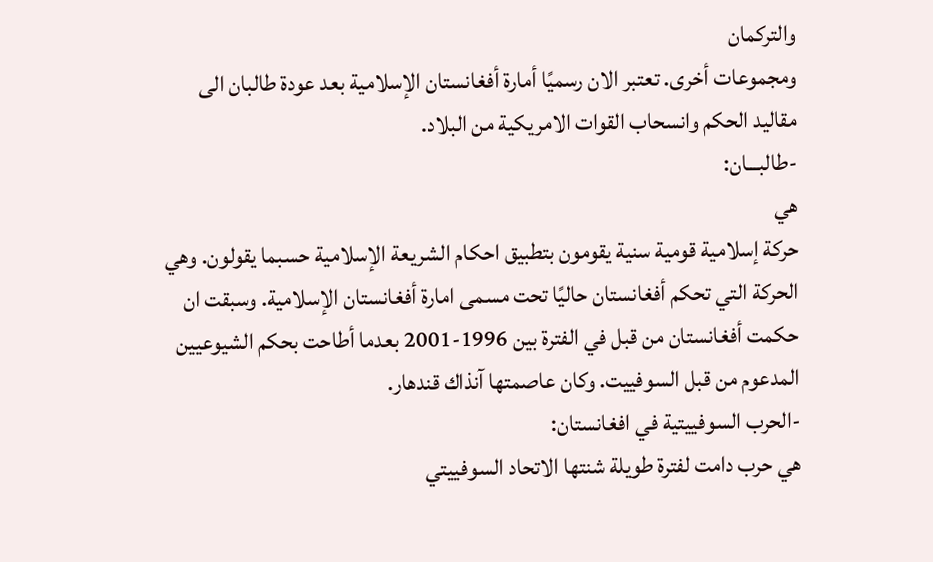والتركمان
ومجموعات أخرى. تعتبر الان رسميًا أمارة أفغانستان الإسلامية بعد عودة طالبان الى
مقاليد الحكم وانسحاب القوات الامريكية من البلاد.
-طالبـــان:
هي
حركة إسلامية قومية سنية يقومون بتطبيق احكام الشريعة الإسلامية حسبما يقولون. وهي
الحركة التي تحكم أفغانستان حاليًا تحت مسمى امارة أفغانستان الإسلامية. وسبقت ان
حكمت أفغانستان من قبل في الفترة بين 1996-2001 بعدما أطاحت بحكم الشيوعيين
المدعوم من قبل السوفييت. وكان عاصمتها آنذاك قندهار.
-الحرب السوفييتية في افغانستان:
هي حرب دامت لفترة طويلة شنتها الاتحاد السوفييتي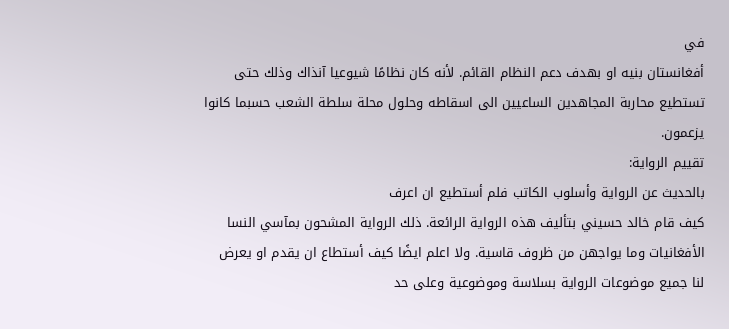في
أفغانستان بنيه او بهدف دعم النظام القائم. لأنه كان نظامًا شيوعيا آنذاك وذلك حتى
تستطيع محاربة المجاهدين الساعيين الى اسقاطه وحلول محلة سلطة الشعب حسبما كانوا
يزعمون.
تقييم الرواية:
بالحديث عن الرواية وأسلوب الكاتب فلم أستطيع ان اعرف
كيف قام خالد حسيني بتأليف هذه الرواية الرائعة. ذلك الرواية المشحون بمآسي النسا
الأفغانيات وما يواجهن من ظروف قاسية. ولا اعلم ايضًا كيف أستطاع ان يقدم او يعرض
لنا جميع موضوعات الرواية بسلاسة وموضوعية وعلى حد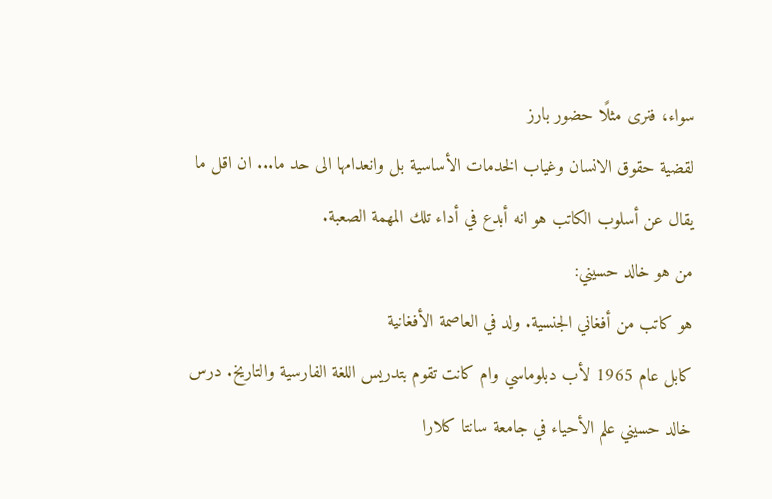سواء، فنرى مثلًا حضور بارز
لقضية حقوق الانسان وغياب الخدمات الأساسية بل وانعدامها الى حد ما... ان اقل ما
يقال عن أسلوب الكاتب هو انه أبدع في أداء تلك المهمة الصعبة.
من هو خالد حسيني:
هو كاتب من أفغاني الجنسية. ولد في العاصمة الأفغانية
كابل عام 1965 لأب دبلوماسي وام كانت تقوم بتدريس اللغة الفارسية والتاريخ. درس
خالد حسيني علم الأحياء في جامعة سانتا كلارا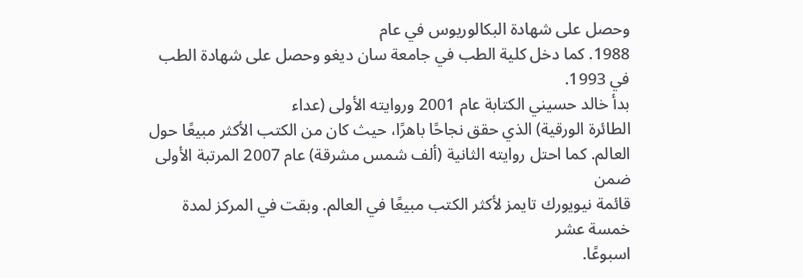وحصل على شهادة البكالوريوس في عام
1988. كما دخل كلية الطب في جامعة سان ديغو وحصل على شهادة الطب في 1993.
بدأ خالد حسيني الكتابة عام 2001 وروايته الأولى (عداء
الطائرة الورقية) الذي حقق نجاحًا باهرًا، حيث كان من الكتب الأكثر مبيعًا حول
العالم. كما احتل روايته الثانية (ألف شمس مشرقة) عام 2007 المرتبة الأولى ضمن
قائمة نيويورك تايمز لأكثر الكتب مبيعًا في العالم. وبقت في المركز لمدة خمسة عشر
اسبوعًا.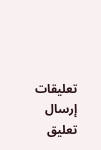تعليقات
إرسال تعليق